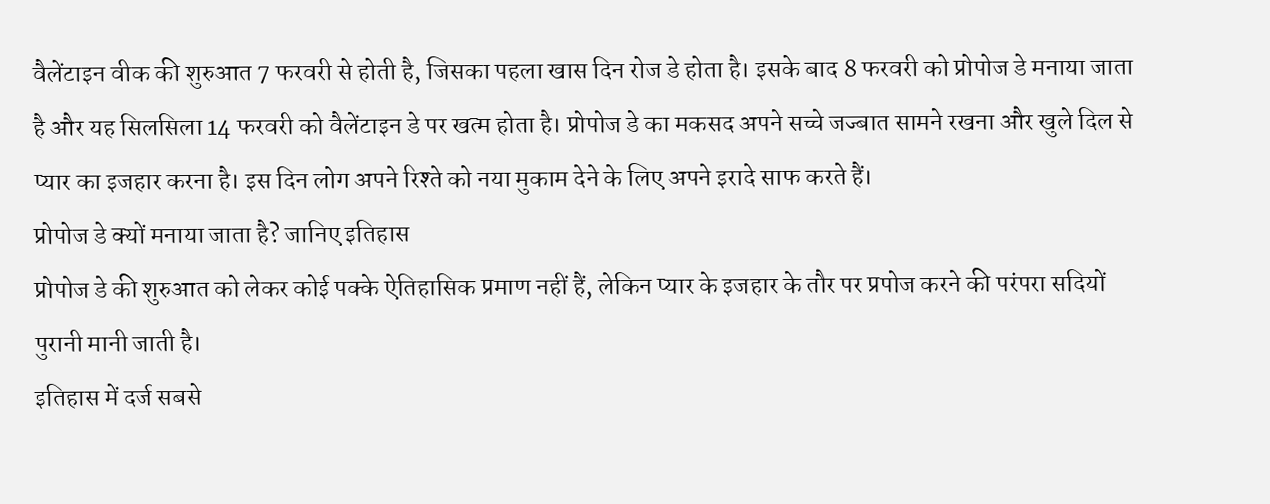वैलेंटाइन वीक की शुरुआत 7 फरवरी से होती है, जिसका पहला खास दिन रोज डे होता है। इसके बाद 8 फरवरी को प्रोपोज डे मनाया जाता है और यह सिलसिला 14 फरवरी को वैलेंटाइन डे पर खत्म होता है। प्रोपोज डे का मकसद अपने सच्चे जज्बात सामने रखना और खुले दिल से प्यार का इजहार करना है। इस दिन लोग अपने रिश्ते को नया मुकाम देने के लिए अपने इरादे साफ करते हैं।
प्रोपोज डे क्यों मनाया जाता है? जानिए इतिहास
प्रोपोज डे की शुरुआत को लेकर कोई पक्के ऐतिहासिक प्रमाण नहीं हैं, लेकिन प्यार के इजहार के तौर पर प्रपोज करने की परंपरा सदियों पुरानी मानी जाती है।
इतिहास में दर्ज सबसे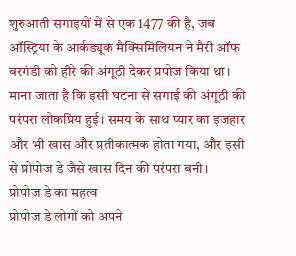शुरुआती सगाइयों में से एक 1477 की है, जब ऑस्ट्रिया के आर्कड्यूक मैक्सिमिलियन ने मैरी ऑफ बरगंडी को हीरे की अंगूठी देकर प्रपोज किया था। माना जाता है कि इसी घटना से सगाई की अंगूठी की परंपरा लोकप्रिय हुई। समय के साथ प्यार का इजहार और भी खास और प्रतीकात्मक होता गया, और इसी से प्रोपोज डे जैसे खास दिन की परंपरा बनी।
प्रोपोज डे का महत्व
प्रोपोज डे लोगों को अपने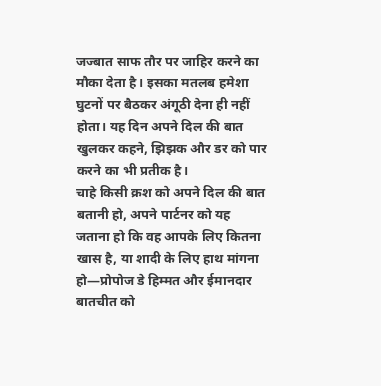जज्बात साफ तौर पर जाहिर करने का मौका देता है। इसका मतलब हमेशा घुटनों पर बैठकर अंगूठी देना ही नहीं होता। यह दिन अपने दिल की बात खुलकर कहने, झिझक और डर को पार करने का भी प्रतीक है।
चाहे किसी क्रश को अपने दिल की बात बतानी हो, अपने पार्टनर को यह जताना हो कि वह आपके लिए कितना खास है, या शादी के लिए हाथ मांगना हो—प्रोपोज डे हिम्मत और ईमानदार बातचीत को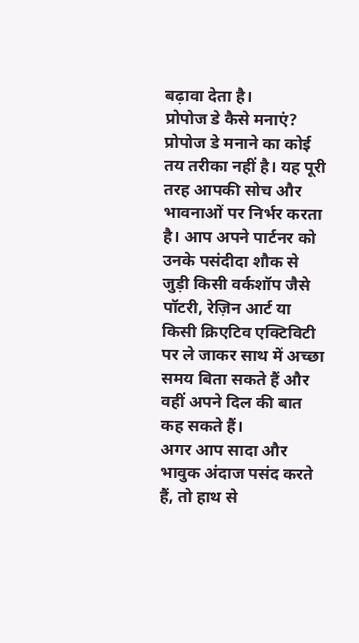बढ़ावा देता है।
प्रोपोज डे कैसे मनाएं?
प्रोपोज डे मनाने का कोई तय तरीका नहीं है। यह पूरी तरह आपकी सोच और भावनाओं पर निर्भर करता है। आप अपने पार्टनर को उनके पसंदीदा शौक से जुड़ी किसी वर्कशॉप जैसे पॉटरी, रेज़िन आर्ट या किसी क्रिएटिव एक्टिविटी पर ले जाकर साथ में अच्छा समय बिता सकते हैं और वहीं अपने दिल की बात कह सकते हैं।
अगर आप सादा और भावुक अंदाज पसंद करते हैं, तो हाथ से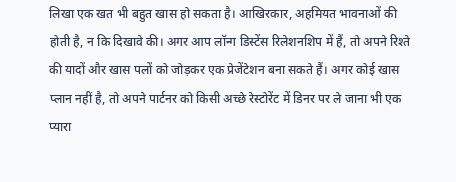लिखा एक खत भी बहुत खास हो सकता है। आखिरकार, अहमियत भावनाओं की होती है, न कि दिखावे की। अगर आप लॉन्ग डिस्टेंस रिलेशनशिप में हैं, तो अपने रिश्ते की यादों और खास पलों को जोड़कर एक प्रेजेंटेशन बना सकते हैं। अगर कोई खास प्लान नहीं है, तो अपने पार्टनर को किसी अच्छे रेस्टोरेंट में डिनर पर ले जाना भी एक प्यारा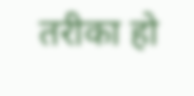तरीका हो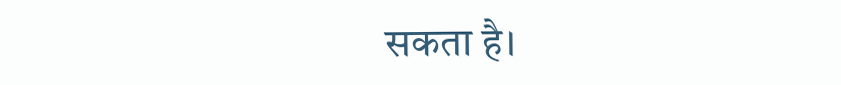सकता है।